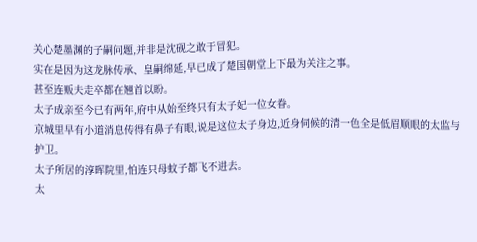关心楚墨渊的子嗣问题,并非是沈砚之敢于冒犯。
实在是因为这龙脉传承、皇嗣绵延,早已成了楚国朝堂上下最为关注之事。
甚至连贩夫走卒都在翘首以盼。
太子成亲至今已有两年,府中从始至终只有太子妃一位女眷。
京城里早有小道消息传得有鼻子有眼,说是这位太子身边,近身伺候的清一色全是低眉顺眼的太监与护卫。
太子所居的淳晖院里,怕连只母蚊子都飞不进去。
太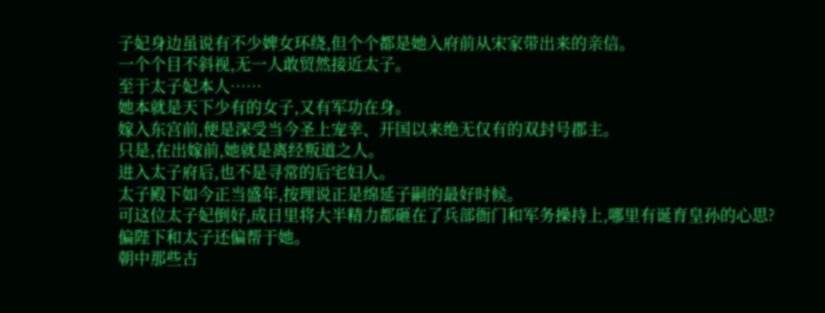子妃身边虽说有不少婢女环绕,但个个都是她入府前从宋家带出来的亲信。
一个个目不斜视,无一人敢贸然接近太子。
至于太子妃本人……
她本就是天下少有的女子,又有军功在身。
嫁入东宫前,便是深受当今圣上宠幸、开国以来绝无仅有的双封号郡主。
只是,在出嫁前,她就是离经叛道之人。
进入太子府后,也不是寻常的后宅妇人。
太子殿下如今正当盛年,按理说正是绵延子嗣的最好时候。
可这位太子妃倒好,成日里将大半精力都砸在了兵部衙门和军务操持上,哪里有诞育皇孙的心思?
偏陛下和太子还偏帮于她。
朝中那些古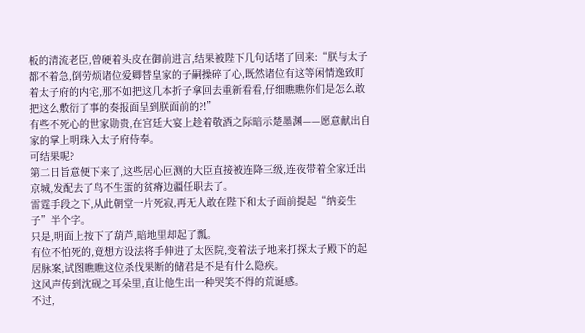板的清流老臣,曾硬着头皮在御前进言,结果被陛下几句话堵了回来:“朕与太子都不着急,倒劳烦诸位爱卿替皇家的子嗣操碎了心,既然诸位有这等闲情逸致盯着太子府的内宅,那不如把这几本折子拿回去重新看看,仔细瞧瞧你们是怎么敢把这么敷衍了事的奏报面呈到朕面前的?!”
有些不死心的世家勋贵,在宫廷大宴上趁着敬酒之际暗示楚墨渊——愿意献出自家的掌上明珠入太子府侍奉。
可结果呢?
第二日旨意便下来了,这些居心叵测的大臣直接被连降三级,连夜带着全家迁出京城,发配去了鸟不生蛋的贫瘠边疆任职去了。
雷霆手段之下,从此朝堂一片死寂,再无人敢在陛下和太子面前提起“纳妾生子”半个字。
只是,明面上按下了葫芦,暗地里却起了瓢。
有位不怕死的,竟想方设法将手伸进了太医院,变着法子地来打探太子殿下的起居脉案,试图瞧瞧这位杀伐果断的储君是不是有什么隐疾。
这风声传到沈砚之耳朵里,直让他生出一种哭笑不得的荒诞感。
不过,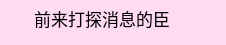前来打探消息的臣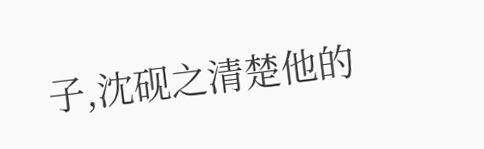子,沈砚之清楚他的